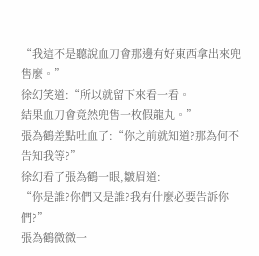“我這不是聽說血刀會那邊有好東西拿出來兜售麼。”
徐幻笑道:“所以就留下來看一看。
結果血刀會竟然兜售一枚假龍丸。”
張為鶴差點吐血了:“你之前就知道?那為何不告知我等?”
徐幻看了張為鶴一眼,皺眉道:
“你是誰?你們又是誰?我有什麼必要告訴你們?”
張為鶴微微一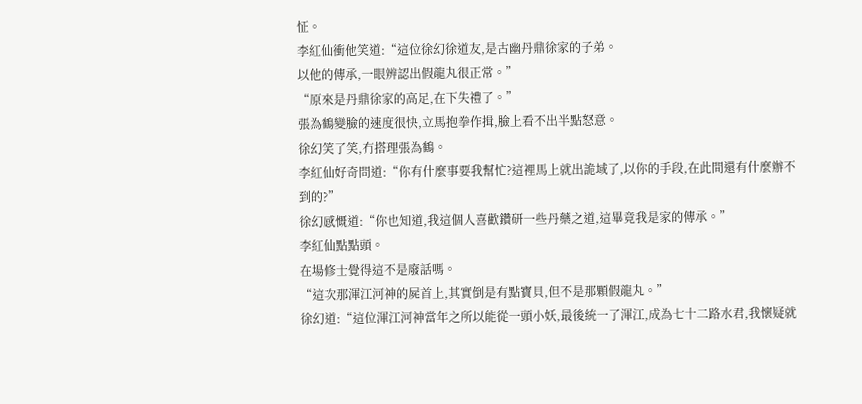怔。
李紅仙衝他笑道:“這位徐幻徐道友,是古幽丹鼎徐家的子弟。
以他的傳承,一眼辨認出假龍丸很正常。”
“原來是丹鼎徐家的高足,在下失禮了。”
張為鶴變臉的速度很快,立馬抱拳作揖,臉上看不出半點怒意。
徐幻笑了笑,冇搭理張為鶴。
李紅仙好奇問道:“你有什麼事要我幫忙?這裡馬上就出詭域了,以你的手段,在此間還有什麼辦不到的?”
徐幻感慨道:“你也知道,我這個人喜歡鑽研一些丹藥之道,這畢竟我是家的傳承。”
李紅仙點點頭。
在場修士覺得這不是廢話嗎。
“這次那渾江河神的屍首上,其實倒是有點寶貝,但不是那顆假龍丸。”
徐幻道:“這位渾江河神當年之所以能從一頭小妖,最後統一了渾江,成為七十二路水君,我懷疑就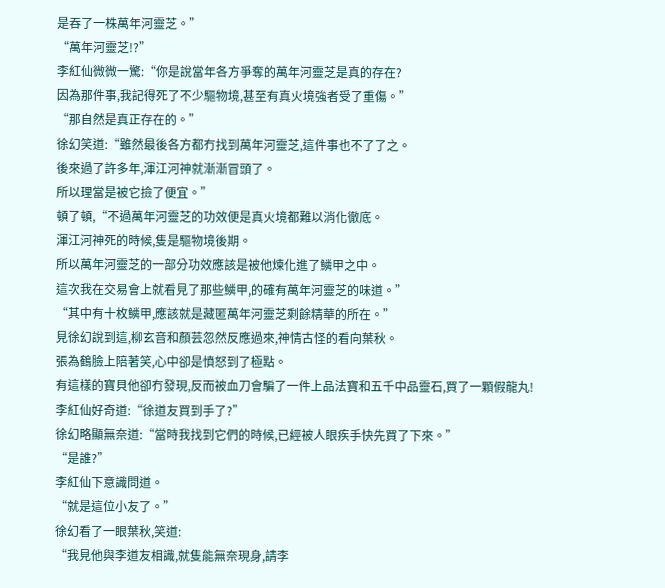是吞了一株萬年河靈芝。”
“萬年河靈芝!?”
李紅仙微微一驚:“你是說當年各方爭奪的萬年河靈芝是真的存在?
因為那件事,我記得死了不少驅物境,甚至有真火境強者受了重傷。”
“那自然是真正存在的。”
徐幻笑道:“雖然最後各方都冇找到萬年河靈芝,這件事也不了了之。
後來過了許多年,渾江河神就漸漸冒頭了。
所以理當是被它撿了便宜。”
頓了頓,“不過萬年河靈芝的功效便是真火境都難以消化徹底。
渾江河神死的時候,隻是驅物境後期。
所以萬年河靈芝的一部分功效應該是被他煉化進了鱗甲之中。
這次我在交易會上就看見了那些鱗甲,的確有萬年河靈芝的味道。”
“其中有十枚鱗甲,應該就是藏匿萬年河靈芝剩餘精華的所在。”
見徐幻說到這,柳玄音和顏芸忽然反應過來,神情古怪的看向葉秋。
張為鶴臉上陪著笑,心中卻是憤怒到了極點。
有這樣的寶貝他卻冇發現,反而被血刀會騙了一件上品法寶和五千中品靈石,買了一顆假龍丸!
李紅仙好奇道:“徐道友買到手了?”
徐幻略顯無奈道:“當時我找到它們的時候,已經被人眼疾手快先買了下來。”
“是誰?”
李紅仙下意識問道。
“就是這位小友了。”
徐幻看了一眼葉秋,笑道:
“我見他與李道友相識,就隻能無奈現身,請李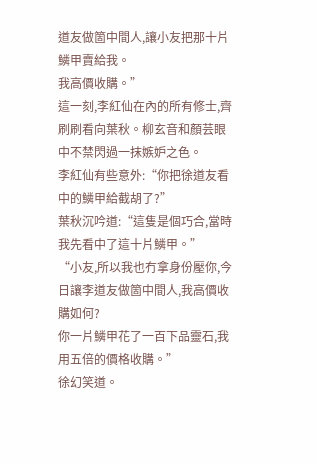道友做箇中間人,讓小友把那十片鱗甲賣給我。
我高價收購。”
這一刻,李紅仙在內的所有修士,齊刷刷看向葉秋。柳玄音和顏芸眼中不禁閃過一抹嫉妒之色。
李紅仙有些意外:“你把徐道友看中的鱗甲給截胡了?”
葉秋沉吟道:“這隻是個巧合,當時我先看中了這十片鱗甲。”
“小友,所以我也冇拿身份壓你,今日讓李道友做箇中間人,我高價收購如何?
你一片鱗甲花了一百下品靈石,我用五倍的價格收購。”
徐幻笑道。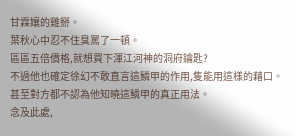甘霖孃的雞掰。
葉秋心中忍不住臭罵了一頓。
區區五倍價格,就想買下渾江河神的洞府鑰匙?
不過他也確定徐幻不敢直言這鱗甲的作用,隻能用這樣的藉口。
甚至對方都不認為他知曉這鱗甲的真正用法。
念及此處,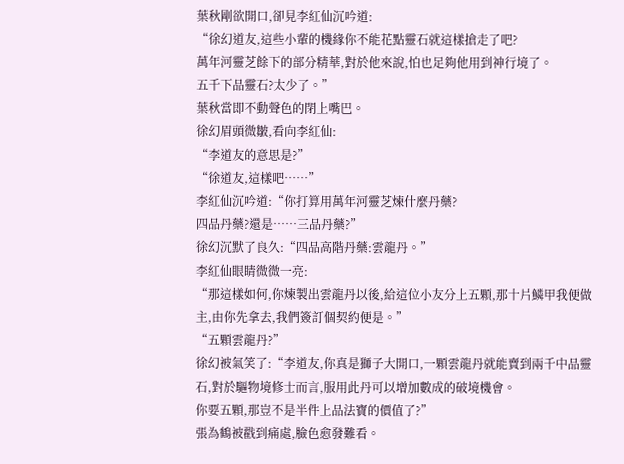葉秋剛欲開口,卻見李紅仙沉吟道:
“徐幻道友,這些小輩的機緣你不能花點靈石就這樣搶走了吧?
萬年河靈芝餘下的部分精華,對於他來說,怕也足夠他用到神行境了。
五千下品靈石?太少了。”
葉秋當即不動聲色的閉上嘴巴。
徐幻眉頭微皺,看向李紅仙:
“李道友的意思是?”
“徐道友,這樣吧……”
李紅仙沉吟道:“你打算用萬年河靈芝煉什麼丹藥?
四品丹藥?還是……三品丹藥?”
徐幻沉默了良久:“四品高階丹藥:雲龍丹。”
李紅仙眼睛微微一亮:
“那這樣如何,你煉製出雲龍丹以後,給這位小友分上五顆,那十片鱗甲我便做主,由你先拿去,我們簽訂個契約便是。”
“五顆雲龍丹?”
徐幻被氣笑了:“李道友,你真是獅子大開口,一顆雲龍丹就能賣到兩千中品靈石,對於驅物境修士而言,服用此丹可以增加數成的破境機會。
你要五顆,那豈不是半件上品法寶的價值了?”
張為鶴被戳到痛處,臉色愈發難看。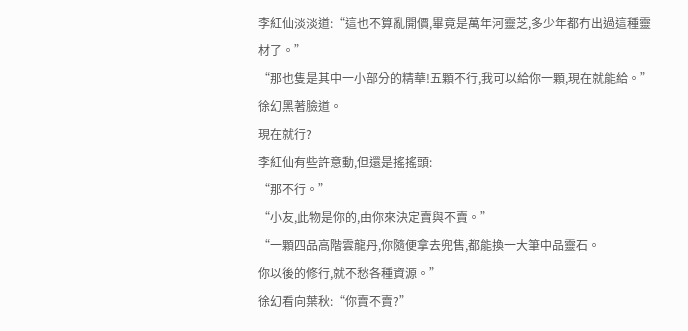李紅仙淡淡道:“這也不算亂開價,畢竟是萬年河靈芝,多少年都冇出過這種靈材了。”
“那也隻是其中一小部分的精華!五顆不行,我可以給你一顆,現在就能給。”
徐幻黑著臉道。
現在就行?
李紅仙有些許意動,但還是搖搖頭:
“那不行。”
“小友,此物是你的,由你來決定賣與不賣。”
“一顆四品高階雲龍丹,你隨便拿去兜售,都能換一大筆中品靈石。
你以後的修行,就不愁各種資源。”
徐幻看向葉秋:“你賣不賣?”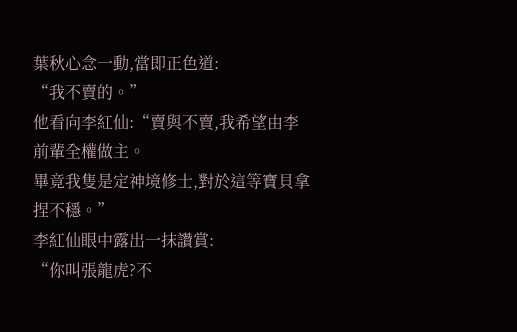葉秋心念一動,當即正色道:
“我不賣的。”
他看向李紅仙:“賣與不賣,我希望由李前輩全權做主。
畢竟我隻是定神境修士,對於這等寶貝拿捏不穩。”
李紅仙眼中露出一抹讚賞:
“你叫張龍虎?不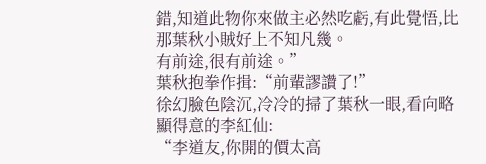錯,知道此物你來做主必然吃虧,有此覺悟,比那葉秋小賊好上不知凡幾。
有前途,很有前途。”
葉秋抱拳作揖:“前輩謬讚了!”
徐幻臉色陰沉,冷冷的掃了葉秋一眼,看向略顯得意的李紅仙:
“李道友,你開的價太高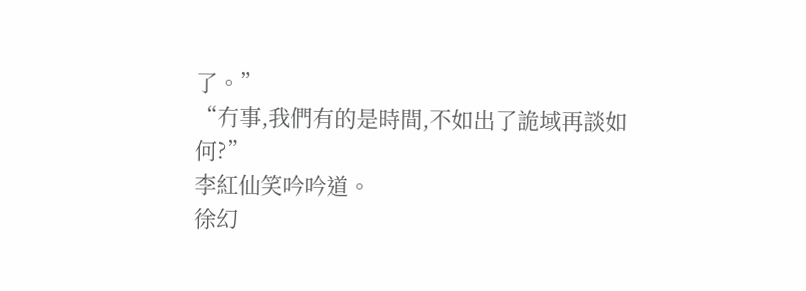了。”
“冇事,我們有的是時間,不如出了詭域再談如何?”
李紅仙笑吟吟道。
徐幻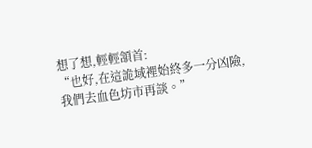想了想,輕輕頷首:
“也好,在這詭域裡始終多一分凶險,我們去血色坊市再談。”